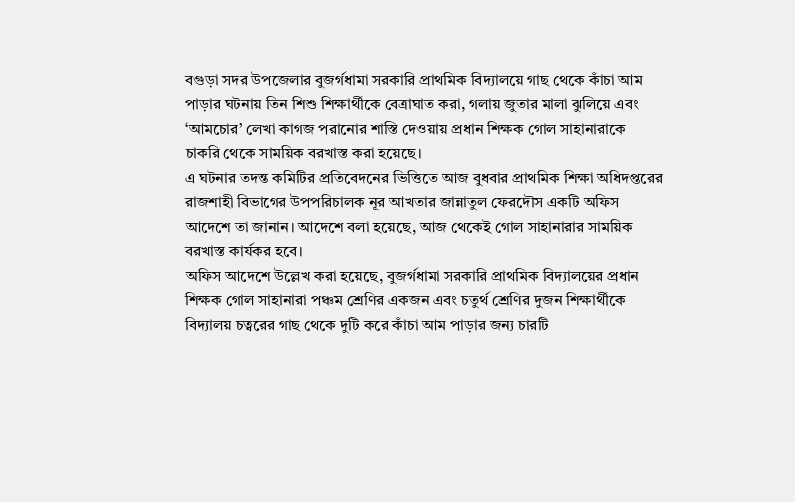বগুড়া সদর উপজেলার বুজর্গধামা সরকারি প্রাথমিক বিদ্যালয়ে গাছ থেকে কাঁচা আম পাড়ার ঘটনায় তিন শিশু শিক্ষার্থীকে বেত্রাঘাত করা, গলায় জুতার মালা ঝুলিয়ে এবং ‘আমচোর’ লেখা কাগজ পরানোর শাস্তি দেওয়ায় প্রধান শিক্ষক গোল সাহানারাকে চাকরি থেকে সাময়িক বরখাস্ত করা হয়েছে।
এ ঘটনার তদন্ত কমিটির প্রতিবেদনের ভিত্তিতে আজ বুধবার প্রাথমিক শিক্ষা অধিদপ্তরের রাজশাহী বিভাগের উপপরিচালক নূর আখতার জান্নাতুল ফেরদৌস একটি অফিস আদেশে তা জানান। আদেশে বলা হয়েছে, আজ থেকেই গোল সাহানারার সাময়িক বরখাস্ত কার্যকর হবে।
অফিস আদেশে উল্লেখ করা হয়েছে, বুজর্গধামা সরকারি প্রাথমিক বিদ্যালয়ের প্রধান শিক্ষক গোল সাহানারা পঞ্চম শ্রেণির একজন এবং চতুর্থ শ্রেণির দুজন শিক্ষার্থীকে বিদ্যালয় চত্বরের গাছ থেকে দুটি করে কাঁচা আম পাড়ার জন্য চারটি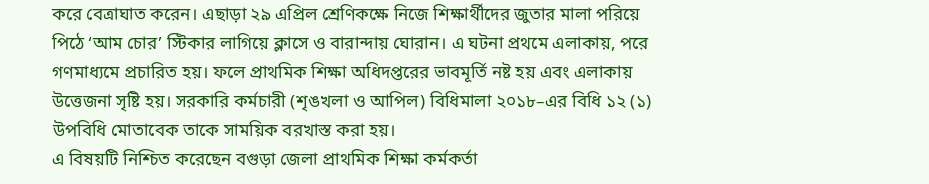করে বেত্রাঘাত করেন। এছাড়া ২৯ এপ্রিল শ্রেণিকক্ষে নিজে শিক্ষার্থীদের জুতার মালা পরিয়ে পিঠে ‘আম চোর’ স্টিকার লাগিয়ে ক্লাসে ও বারান্দায় ঘোরান। এ ঘটনা প্রথমে এলাকায়, পরে গণমাধ্যমে প্রচারিত হয়। ফলে প্রাথমিক শিক্ষা অধিদপ্তরের ভাবমূর্তি নষ্ট হয় এবং এলাকায় উত্তেজনা সৃষ্টি হয়। সরকারি কর্মচারী (শৃঙখলা ও আপিল) বিধিমালা ২০১৮–এর বিধি ১২ (১) উপবিধি মোতাবেক তাকে সাময়িক বরখাস্ত করা হয়।
এ বিষয়টি নিশ্চিত করেছেন বগুড়া জেলা প্রাথমিক শিক্ষা কর্মকর্তা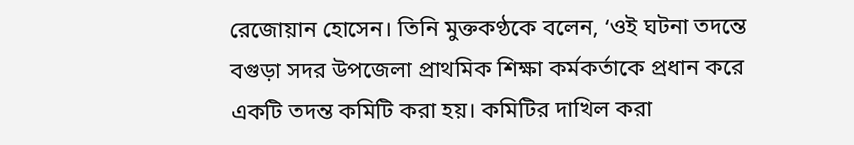রেজোয়ান হোসেন। তিনি মুক্তকণ্ঠকে বলেন, ‘ওই ঘটনা তদন্তে বগুড়া সদর উপজেলা প্রাথমিক শিক্ষা কর্মকর্তাকে প্রধান করে একটি তদন্ত কমিটি করা হয়। কমিটির দাখিল করা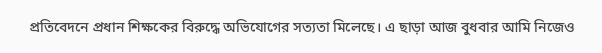প্রতিবেদনে প্রধান শিক্ষকের বিরুদ্ধে অভিযোগের সত্যতা মিলেছে। এ ছাড়া আজ বুধবার আমি নিজেও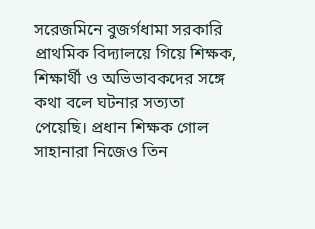সরেজমিনে বুজর্গধামা সরকারি প্রাথমিক বিদ্যালয়ে গিয়ে শিক্ষক, শিক্ষার্থী ও অভিভাবকদের সঙ্গে কথা বলে ঘটনার সত্যতা পেয়েছি। প্রধান শিক্ষক গোল সাহানারা নিজেও তিন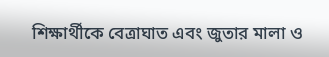শিক্ষার্থীকে বেত্রাঘাত এবং জুতার মালা ও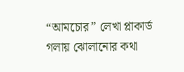“আমচোর” লেখা প্লাকার্ড গলায় ঝোলানোর কথা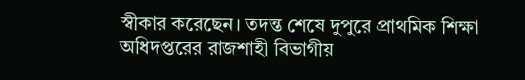স্বীকার করেছেন। তদন্ত শেষে দুপুরে প্রাথমিক শিক্ষা অধিদপ্তরের রাজশাহী বিভাগীয়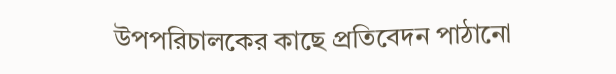উপপরিচালকের কাছে প্রতিবেদন পাঠানো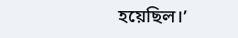হয়েছিল।’